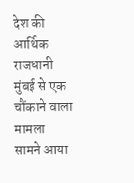देश की आर्थिक राजधानी मुंबई से एक चौंकाने वाला मामला सामने आया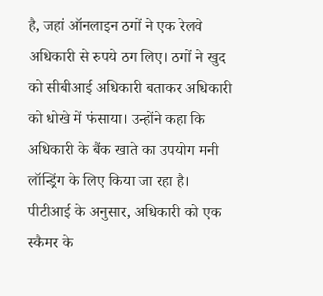है, जहां ऑनलाइन ठगों ने एक रेलवे अधिकारी से रुपये ठग लिए। ठगों ने खुद को सीबीआई अधिकारी बताकर अधिकारी को धोखे में फंसाया। उन्होंने कहा कि अधिकारी के बैंक खाते का उपयोग मनी लॉन्ड्रिंग के लिए किया जा रहा है। पीटीआई के अनुसार, अधिकारी को एक स्कैमर के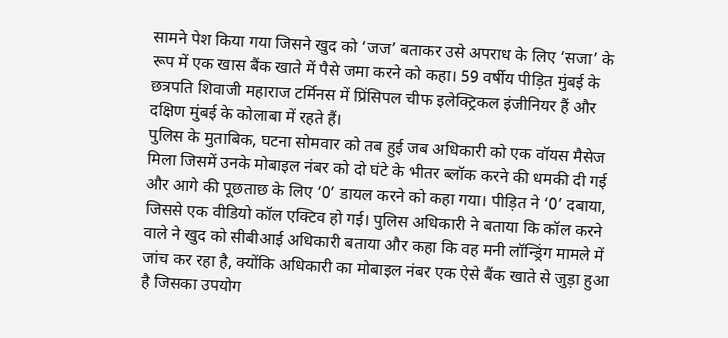सामने पेश किया गया जिसने खुद को ‘जज’ बताकर उसे अपराध के लिए ‘सजा’ के रूप में एक खास बैंक खाते में पैसे जमा करने को कहा। 59 वर्षीय पीड़ित मुंबई के छत्रपति शिवाजी महाराज टर्मिनस में प्रिंसिपल चीफ इलेक्ट्रिकल इंजीनियर हैं और दक्षिण मुंबई के कोलाबा में रहते हैं।
पुलिस के मुताबिक, घटना सोमवार को तब हुई जब अधिकारी को एक वॉयस मैसेज मिला जिसमें उनके मोबाइल नंबर को दो घंटे के भीतर ब्लॉक करने की धमकी दी गई और आगे की पूछताछ के लिए ‘0’ डायल करने को कहा गया। पीड़ित ने ‘0’ दबाया, जिससे एक वीडियो कॉल एक्टिव हो गई। पुलिस अधिकारी ने बताया कि कॉल करने वाले ने खुद को सीबीआई अधिकारी बताया और कहा कि वह मनी लॉन्ड्रिंग मामले में जांच कर रहा है, क्योंकि अधिकारी का मोबाइल नंबर एक ऐसे बैंक खाते से जुड़ा हुआ है जिसका उपयोग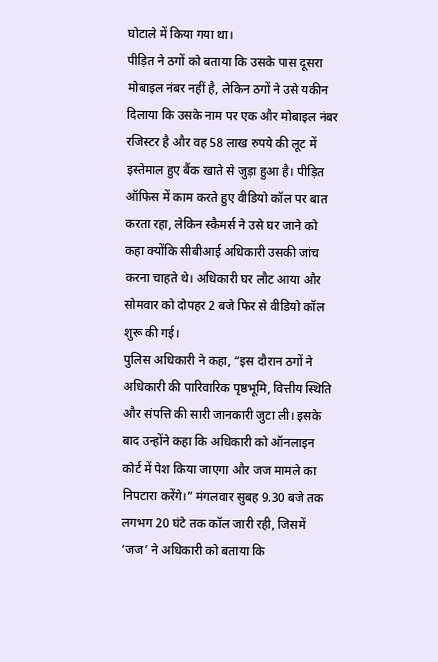घोटाले में किया गया था।
पीड़ित ने ठगों को बताया कि उसके पास दूसरा मोबाइल नंबर नहीं है, लेकिन ठगों ने उसे यकीन दिलाया कि उसके नाम पर एक और मोबाइल नंबर रजिस्टर है और वह 58 लाख रुपये की लूट में इस्तेमाल हुए बैंक खाते से जुड़ा हुआ है। पीड़ित ऑफिस में काम करते हुए वीडियो कॉल पर बात करता रहा, लेकिन स्कैमर्स ने उसे घर जाने को कहा क्योंकि सीबीआई अधिकारी उसकी जांच करना चाहते थे। अधिकारी घर लौट आया और सोमवार को दोपहर 2 बजे फिर से वीडियो कॉल शुरू की गई।
पुलिस अधिकारी ने कहा, “इस दौरान ठगों ने अधिकारी की पारिवारिक पृष्ठभूमि, वित्तीय स्थिति और संपत्ति की सारी जानकारी जुटा ली। इसके बाद उन्होंने कहा कि अधिकारी को ऑनलाइन कोर्ट में पेश किया जाएगा और जज मामले का निपटारा करेंगे।” मंगलवार सुबह 9.30 बजे तक लगभग 20 घंटे तक कॉल जारी रही, जिसमें ‘जज’ ने अधिकारी को बताया कि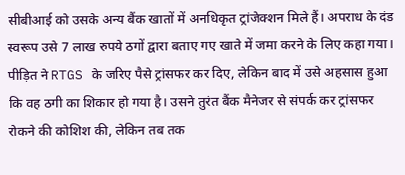सीबीआई को उसके अन्य बैंक खातों में अनधिकृत ट्रांजेक्शन मिले हैं। अपराध के दंड स्वरूप उसे 7 लाख रुपये ठगों द्वारा बताए गए खाते में जमा करने के लिए कहा गया। पीड़ित ने RTGS के जरिए पैसे ट्रांसफर कर दिए, लेकिन बाद में उसे अहसास हुआ कि वह ठगी का शिकार हो गया है। उसने तुरंत बैंक मैनेजर से संपर्क कर ट्रांसफर रोकने की कोशिश की, लेकिन तब तक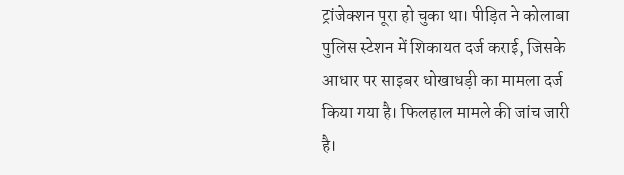ट्रांजेक्शन पूरा हो चुका था। पीड़ित ने कोलाबा पुलिस स्टेशन में शिकायत दर्ज कराई, जिसके आधार पर साइबर धोखाधड़ी का मामला दर्ज किया गया है। फिलहाल मामले की जांच जारी है।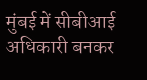मुंबई में सीबीआई अधिकारी बनकर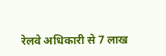रेलवे अधिकारी से 7 लाख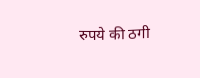रुपये की ठगी